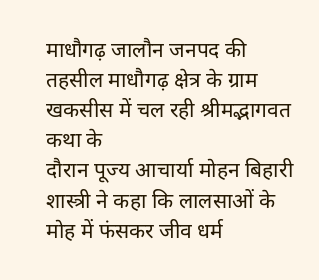माधौगढ़ जालौन जनपद की तहसील माधौगढ़ क्षेत्र के ग्राम खकसीस में चल रही श्रीमद्भागवत कथा के
दौरान पूज्य आचार्या मोहन बिहारी शास्त्री ने कहा कि लालसाओं के मोह में फंसकर जीव धर्म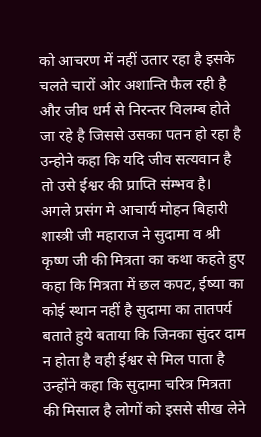को आचरण में नहीं उतार रहा है इसके चलते चारों ओर अशान्ति फैल रही है और जीव धर्म से निरन्तर विलम्ब होते जा रहे है जिससे उसका पतन हो रहा है उन्होने कहा कि यदि जीव सत्यवान है तो उसे ईश्वर की प्राप्ति संम्भव है।
अगले प्रसंग मे आचार्य मोहन बिहारी शास्त्री जी महाराज ने सुदामा व श्री कृष्ण जी की मित्रता का कथा कहते हुए कहा कि मित्रता में छल कपट, ईष्या का कोई स्थान नहीं है सुदामा का तातपर्य बताते हुये बताया कि जिनका सुंदर दाम न होता है वही ईश्वर से मिल पाता है उन्होंने कहा कि सुदामा चरित्र मित्रता की मिसाल है लोगों को इससे सीख लेने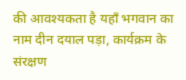की आवश्यकता है यहाँ भगवान का नाम दीन दयाल पड़ा, कार्यक्रम के संरक्षण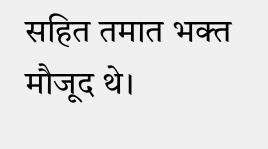सहित तमात भक्त मौजूद थे।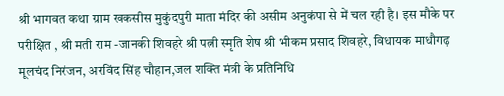श्री भागवत कथा ग्राम खकसीस मुकुंदपुरी माता मंदिर की असीम अनुकंपा से में चल रही है। इस मौके पर परीक्षित , श्री मती राम -जानकी शिवहरे श्री पत्नी स्मृति शेष श्री भीकम प्रसाद शिवहरे, विधायक माधौगढ़ मूलचंद निरंजन, अरविंद सिंह चौहान,जल शक्ति मंत्री के प्रतिनिधि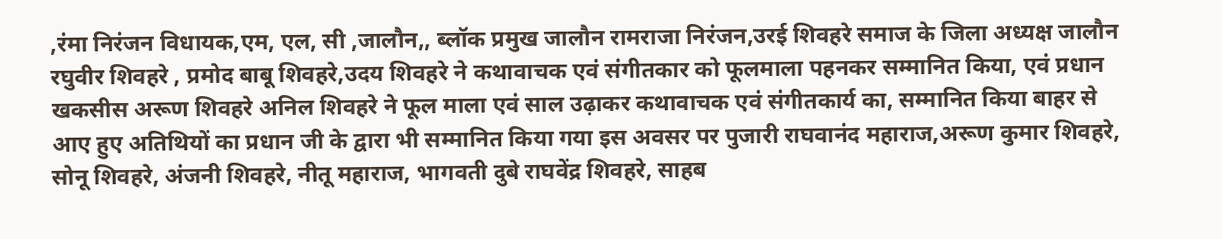,रंमा निरंजन विधायक,एम, एल, सी ,जालौन,, ब्लॉक प्रमुख जालौन रामराजा निरंजन,उरई शिवहरे समाज के जिला अध्यक्ष जालौन रघुवीर शिवहरे , प्रमोद बाबू शिवहरे,उदय शिवहरे ने कथावाचक एवं संगीतकार को फूलमाला पहनकर सम्मानित किया, एवं प्रधान खकसीस अरूण शिवहरे अनिल शिवहरे ने फूल माला एवं साल उढ़ाकर कथावाचक एवं संगीतकार्य का, सम्मानित किया बाहर से आए हुए अतिथियों का प्रधान जी के द्वारा भी सम्मानित किया गया इस अवसर पर पुजारी राघवानंद महाराज,अरूण कुमार शिवहरे, सोनू शिवहरे, अंजनी शिवहरे, नीतू महाराज, भागवती दुबे राघवेंद्र शिवहरे, साहब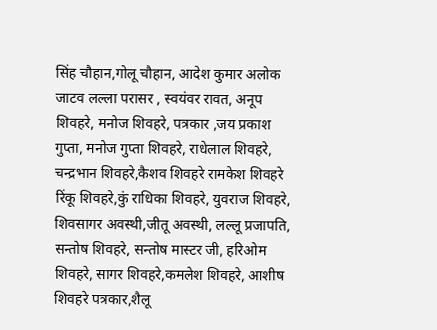सिंह चौहान,गोलू चौहान, आदेश कुमार अलोक जाटव लल्ला परासर , स्वयंवर रावत, अनूप शिवहरे, मनोज शिवहरे, पत्रकार ,जय प्रकाश गुप्ता, मनोज गुप्ता शिवहरे, राधेलाल शिवहरे, चन्द्रभान शिवहरे,कैशव शिवहरे रामकेश शिवहरे रिंकू शिवहरे,कुं राधिका शिवहरे, युवराज शिवहरे, शिवसागर अवस्थी,जीतू अवस्थी, लल्लू प्रजापति, सन्तोष शिवहरे, सन्तोष मास्टर जी, हरिओम शिवहरे, सागर शिवहरे,कमलेश शिवहरे, आशीष शिवहरे पत्रकार,शैलू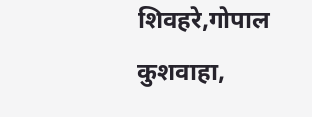शिवहरे,गोपाल कुशवाहा,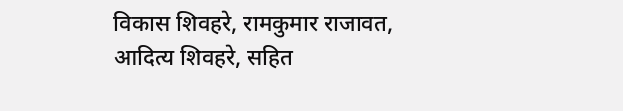विकास शिवहरे, रामकुमार राजावत, आदित्य शिवहरे, सहित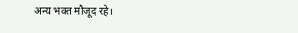अन्य भक्त मौजूद रहे।